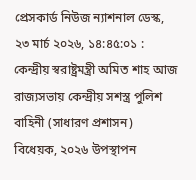প্রেসকার্ড নিউজ ন্যাশনাল ডেস্ক, ২৩ মার্চ ২০২৬, ১৪:৪৫:০১ : কেন্দ্রীয় স্বরাষ্ট্রমন্ত্রী অমিত শাহ আজ রাজ্যসভায় কেন্দ্রীয় সশস্ত্র পুলিশ বাহিনী (সাধারণ প্রশাসন) বিধেয়ক, ২০২৬ উপস্থাপন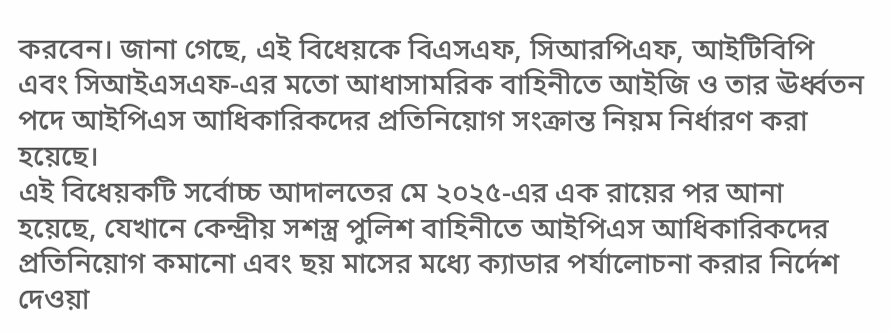করবেন। জানা গেছে, এই বিধেয়কে বিএসএফ, সিআরপিএফ, আইটিবিপি এবং সিআইএসএফ-এর মতো আধাসামরিক বাহিনীতে আইজি ও তার ঊর্ধ্বতন পদে আইপিএস আধিকারিকদের প্রতিনিয়োগ সংক্রান্ত নিয়ম নির্ধারণ করা হয়েছে।
এই বিধেয়কটি সর্বোচ্চ আদালতের মে ২০২৫-এর এক রায়ের পর আনা হয়েছে, যেখানে কেন্দ্রীয় সশস্ত্র পুলিশ বাহিনীতে আইপিএস আধিকারিকদের প্রতিনিয়োগ কমানো এবং ছয় মাসের মধ্যে ক্যাডার পর্যালোচনা করার নির্দেশ দেওয়া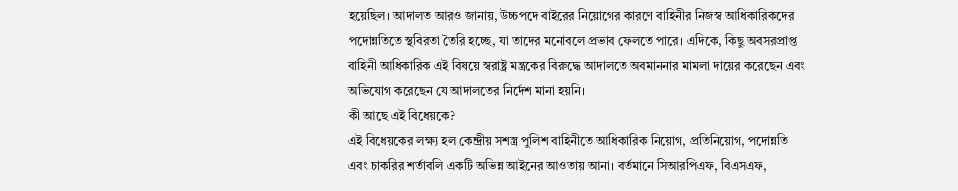হয়েছিল। আদালত আরও জানায়, উচ্চপদে বাইরের নিয়োগের কারণে বাহিনীর নিজস্ব আধিকারিকদের পদোন্নতিতে স্থবিরতা তৈরি হচ্ছে, যা তাদের মনোবলে প্রভাব ফেলতে পারে। এদিকে, কিছু অবসরপ্রাপ্ত বাহিনী আধিকারিক এই বিষয়ে স্বরাষ্ট্র মন্ত্রকের বিরুদ্ধে আদালতে অবমাননার মামলা দায়ের করেছেন এবং অভিযোগ করেছেন যে আদালতের নির্দেশ মানা হয়নি।
কী আছে এই বিধেয়কে?
এই বিধেয়কের লক্ষ্য হল কেন্দ্রীয় সশস্ত্র পুলিশ বাহিনীতে আধিকারিক নিয়োগ, প্রতিনিয়োগ, পদোন্নতি এবং চাকরির শর্তাবলি একটি অভিন্ন আইনের আওতায় আনা। বর্তমানে সিআরপিএফ, বিএসএফ,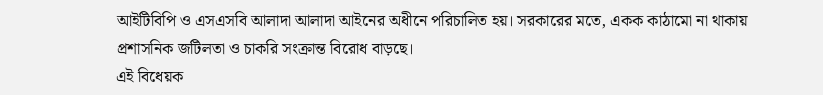আইটিবিপি ও এসএসবি আলাদা আলাদা আইনের অধীনে পরিচালিত হয়। সরকারের মতে, একক কাঠামো না থাকায় প্রশাসনিক জটিলতা ও চাকরি সংক্রান্ত বিরোধ বাড়ছে।
এই বিধেয়ক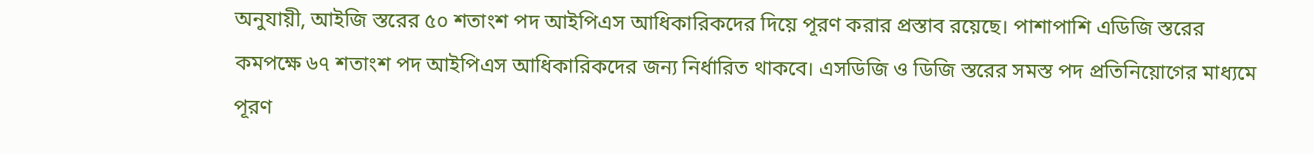অনুযায়ী, আইজি স্তরের ৫০ শতাংশ পদ আইপিএস আধিকারিকদের দিয়ে পূরণ করার প্রস্তাব রয়েছে। পাশাপাশি এডিজি স্তরের কমপক্ষে ৬৭ শতাংশ পদ আইপিএস আধিকারিকদের জন্য নির্ধারিত থাকবে। এসডিজি ও ডিজি স্তরের সমস্ত পদ প্রতিনিয়োগের মাধ্যমে পূরণ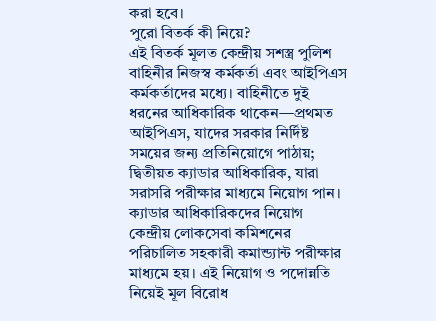করা হবে।
পুরো বিতর্ক কী নিয়ে?
এই বিতর্ক মূলত কেন্দ্রীয় সশস্ত্র পুলিশ বাহিনীর নিজস্ব কর্মকর্তা এবং আইপিএস কর্মকর্তাদের মধ্যে। বাহিনীতে দুই ধরনের আধিকারিক থাকেন—প্রথমত আইপিএস, যাদের সরকার নির্দিষ্ট সময়ের জন্য প্রতিনিয়োগে পাঠায়; দ্বিতীয়ত ক্যাডার আধিকারিক, যারা সরাসরি পরীক্ষার মাধ্যমে নিয়োগ পান।
ক্যাডার আধিকারিকদের নিয়োগ কেন্দ্রীয় লোকসেবা কমিশনের পরিচালিত সহকারী কমান্ড্যান্ট পরীক্ষার মাধ্যমে হয়। এই নিয়োগ ও পদোন্নতি নিয়েই মূল বিরোধ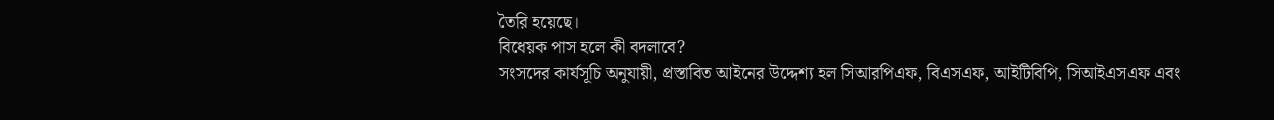তৈরি হয়েছে।
বিধেয়ক পাস হলে কী বদলাবে?
সংসদের কার্যসূচি অনুযায়ী, প্রস্তাবিত আইনের উদ্দেশ্য হল সিআরপিএফ, বিএসএফ, আইটিবিপি, সিআইএসএফ এবং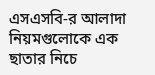এসএসবি-র আলাদা নিয়মগুলোকে এক ছাতার নিচে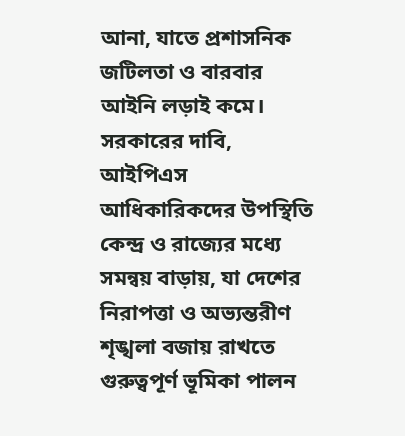আনা, যাতে প্রশাসনিক জটিলতা ও বারবার আইনি লড়াই কমে।
সরকারের দাবি, আইপিএস আধিকারিকদের উপস্থিতি কেন্দ্র ও রাজ্যের মধ্যে সমন্বয় বাড়ায়, যা দেশের নিরাপত্তা ও অভ্যন্তরীণ শৃঙ্খলা বজায় রাখতে গুরুত্বপূর্ণ ভূমিকা পালন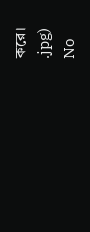করে।
.jpg)
No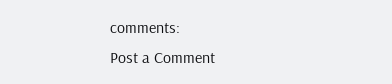comments:
Post a Comment